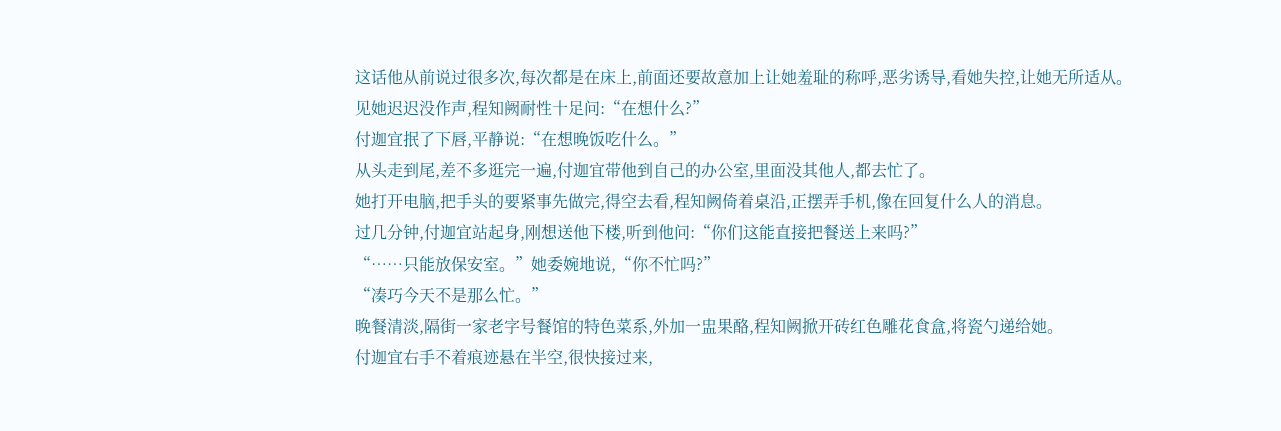这话他从前说过很多次,每次都是在床上,前面还要故意加上让她羞耻的称呼,恶劣诱导,看她失控,让她无所适从。
见她迟迟没作声,程知阙耐性十足问:“在想什么?”
付迦宜抿了下唇,平静说:“在想晚饭吃什么。”
从头走到尾,差不多逛完一遍,付迦宜带他到自己的办公室,里面没其他人,都去忙了。
她打开电脑,把手头的要紧事先做完,得空去看,程知阙倚着桌沿,正摆弄手机,像在回复什么人的消息。
过几分钟,付迦宜站起身,刚想送他下楼,听到他问:“你们这能直接把餐送上来吗?”
“……只能放保安室。”她委婉地说,“你不忙吗?”
“凑巧今天不是那么忙。”
晚餐清淡,隔街一家老字号餐馆的特色菜系,外加一盅果酪,程知阙掀开砖红色雕花食盒,将瓷勺递给她。
付迦宜右手不着痕迹悬在半空,很快接过来,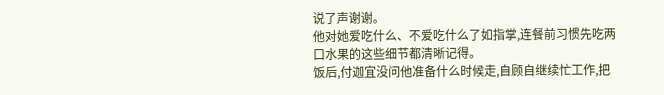说了声谢谢。
他对她爱吃什么、不爱吃什么了如指掌,连餐前习惯先吃两口水果的这些细节都清晰记得。
饭后,付迦宜没问他准备什么时候走,自顾自继续忙工作,把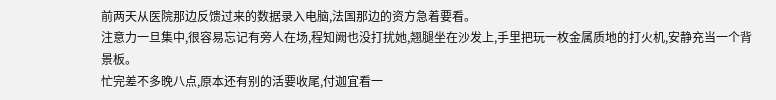前两天从医院那边反馈过来的数据录入电脑,法国那边的资方急着要看。
注意力一旦集中,很容易忘记有旁人在场,程知阙也没打扰她,翘腿坐在沙发上,手里把玩一枚金属质地的打火机,安静充当一个背景板。
忙完差不多晚八点,原本还有别的活要收尾,付迦宜看一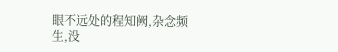眼不远处的程知阙,杂念频生,没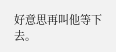好意思再叫他等下去。